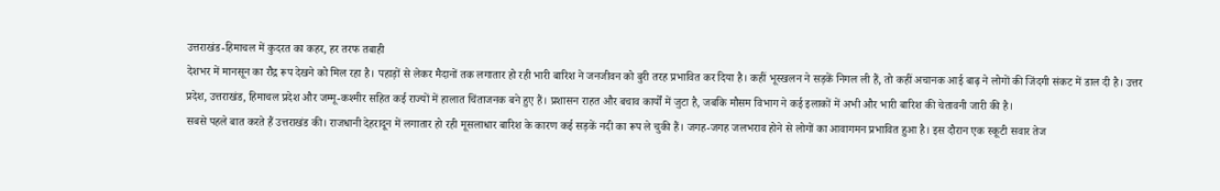उत्तराखंड-हिमाचल में कुदरत का कहर, हर तरफ तबाही
देशभर में मानसून का रौद्र रूप देखने को मिल रहा है। पहाड़ों से लेकर मैदानों तक लगातार हो रही भारी बारिश ने जनजीवन को बुरी तरह प्रभावित कर दिया है। कहीं भूस्खलन ने सड़कें निगल ली हैं, तो कहीं अचानक आई बाढ़ ने लोगों की जिंदगी संकट में डाल दी है। उत्तर प्रदेश, उत्तराखंड, हिमाचल प्रदेश और जम्मू-कश्मीर सहित कई राज्यों में हालात चिंताजनक बने हुए हैं। प्रशासन राहत और बचाव कार्यों में जुटा है, जबकि मौसम विभाग ने कई इलाकों में अभी और भारी बारिश की चेतावनी जारी की है।
सबसे पहले बात करते हैं उत्तराखंड की। राजधानी देहरादून में लगातार हो रही मूसलाधार बारिश के कारण कई सड़कें नदी का रूप ले चुकी हैं। जगह-जगह जलभराव होने से लोगों का आवागमन प्रभावित हुआ है। इस दौरान एक स्कूटी सवार तेज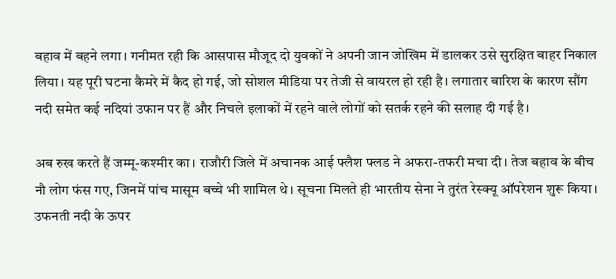बहाव में बहने लगा। गनीमत रही कि आसपास मौजूद दो युवकों ने अपनी जान जोखिम में डालकर उसे सुरक्षित बाहर निकाल लिया। यह पूरी घटना कैमरे में कैद हो गई, जो सोशल मीडिया पर तेजी से वायरल हो रही है। लगातार बारिश के कारण सौंग नदी समेत कई नदियां उफान पर हैं और निचले इलाकों में रहने वाले लोगों को सतर्क रहने की सलाह दी गई है।

अब रुख करते हैं जम्मू-कश्मीर का। राजौरी जिले में अचानक आई फ्लैश फ्लड ने अफरा-तफरी मचा दी। तेज बहाव के बीच नौ लोग फंस गए, जिनमें पांच मासूम बच्चे भी शामिल थे। सूचना मिलते ही भारतीय सेना ने तुरंत रेस्क्यू ऑपरेशन शुरू किया। उफनती नदी के ऊपर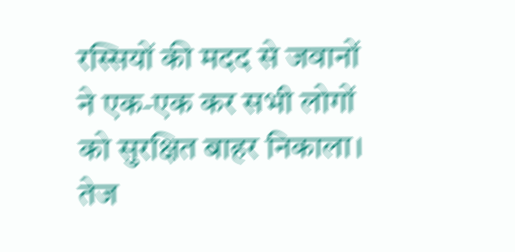रस्सियों की मदद से जवानों ने एक-एक कर सभी लोगों को सुरक्षित बाहर निकाला। तेज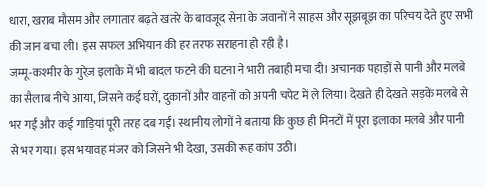धारा, खराब मौसम और लगातार बढ़ते खतरे के बावजूद सेना के जवानों ने साहस और सूझबूझ का परिचय देते हुए सभी की जान बचा ली। इस सफल अभियान की हर तरफ सराहना हो रही है।
जम्मू-कश्मीर के गुरेज़ इलाके में भी बादल फटने की घटना ने भारी तबाही मचा दी। अचानक पहाड़ों से पानी और मलबे का सैलाब नीचे आया, जिसने कई घरों, दुकानों और वाहनों को अपनी चपेट में ले लिया। देखते ही देखते सड़कें मलबे से भर गईं और कई गाड़ियां पूरी तरह दब गईं। स्थानीय लोगों ने बताया कि कुछ ही मिनटों में पूरा इलाका मलबे और पानी से भर गया। इस भयावह मंजर को जिसने भी देखा, उसकी रूह कांप उठी।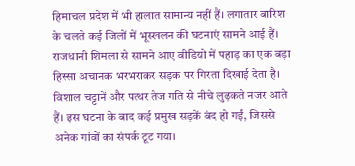हिमाचल प्रदेश में भी हालात सामान्य नहीं हैं। लगातार बारिश के चलते कई जिलों में भूस्खलन की घटनाएं सामने आई हैं। राजधानी शिमला से सामने आए वीडियो में पहाड़ का एक बड़ा हिस्सा अचानक भरभराकर सड़क पर गिरता दिखाई देता है। विशाल चट्टानें और पत्थर तेज गति से नीचे लुढ़कते नजर आते हैं। इस घटना के बाद कई प्रमुख सड़कें बंद हो गईं, जिससे अनेक गांवों का संपर्क टूट गया।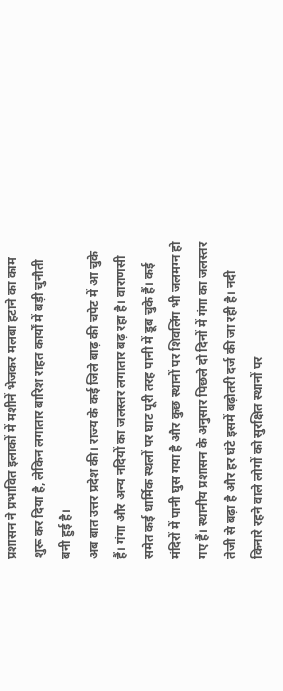प्रशासन ने प्रभावित इलाकों में मशीनें भेजकर मलबा हटाने का काम शुरू कर दिया है, लेकिन लगातार बारिश राहत कार्यों में बड़ी चुनौती बनी हुई है।
अब बात उत्तर प्रदेश की। राज्य के कई जिले बाढ़ की चपेट में आ चुके हैं। गंगा और अन्य नदियों का जलस्तर लगातार बढ़ रहा है। वाराणसी समेत कई धार्मिक स्थलों पर घाट पूरी तरह पानी में डूब चुके हैं। कई मंदिरों में पानी घुस गया है और कुछ स्थानों पर शिवलिंग भी जलमग्न हो गए हैं। स्थानीय प्रशासन के अनुसार पिछले दो दिनों में गंगा का जलस्तर तेजी से बढ़ा है और हर घंटे इसमें बढ़ोतरी दर्ज की जा रही है। नदी किनारे रहने वाले लोगों को सुरक्षित स्थानों पर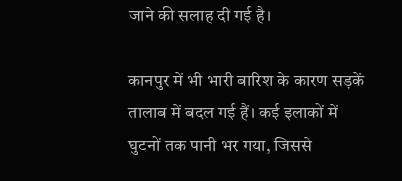जाने की सलाह दी गई है।

कानपुर में भी भारी बारिश के कारण सड़कें तालाब में बदल गई हैं। कई इलाकों में घुटनों तक पानी भर गया, जिससे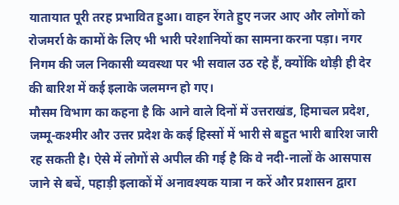यातायात पूरी तरह प्रभावित हुआ। वाहन रेंगते हुए नजर आए और लोगों को रोजमर्रा के कामों के लिए भी भारी परेशानियों का सामना करना पड़ा। नगर निगम की जल निकासी व्यवस्था पर भी सवाल उठ रहे हैं, क्योंकि थोड़ी ही देर की बारिश में कई इलाके जलमग्न हो गए।
मौसम विभाग का कहना है कि आने वाले दिनों में उत्तराखंड, हिमाचल प्रदेश, जम्मू-कश्मीर और उत्तर प्रदेश के कई हिस्सों में भारी से बहुत भारी बारिश जारी रह सकती है। ऐसे में लोगों से अपील की गई है कि वे नदी-नालों के आसपास जाने से बचें, पहाड़ी इलाकों में अनावश्यक यात्रा न करें और प्रशासन द्वारा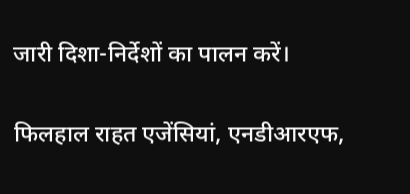जारी दिशा-निर्देशों का पालन करें।

फिलहाल राहत एजेंसियां, एनडीआरएफ,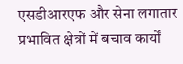एसडीआरएफ और सेना लगातार प्रभावित क्षेत्रों में बचाव कार्यों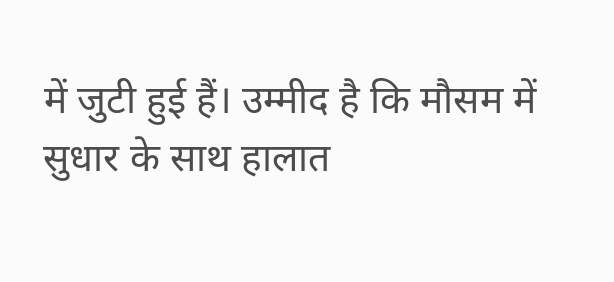में जुटी हुई हैं। उम्मीद है कि मौसम में सुधार के साथ हालात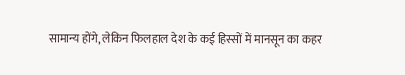सामान्य होंगे, लेकिन फिलहाल देश के कई हिस्सों में मानसून का कहर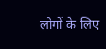लोगों के लिए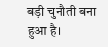बड़ी चुनौती बना हुआ है।